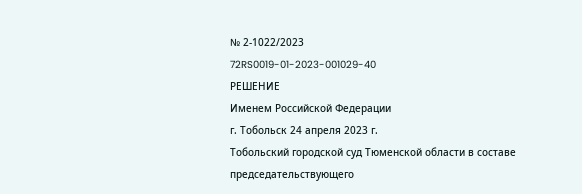№ 2-1022/2023
72RS0019-01-2023-001029-40
РЕШЕНИЕ
Именем Российской Федерации
г. Тобольск 24 апреля 2023 г.
Тобольский городской суд Тюменской области в составе председательствующего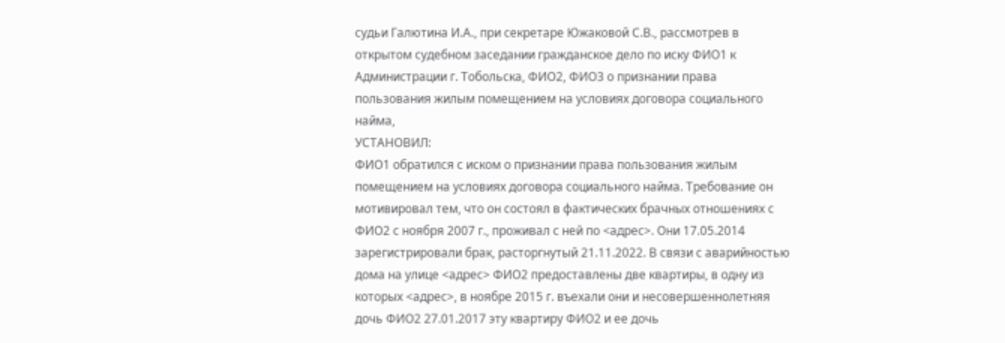судьи Галютина И.А., при секретаре Южаковой С.В., рассмотрев в открытом судебном заседании гражданское дело по иску ФИО1 к Администрации г. Тобольска, ФИО2, ФИО3 о признании права пользования жилым помещением на условиях договора социального найма,
УСТАНОВИЛ:
ФИО1 обратился с иском о признании права пользования жилым помещением на условиях договора социального найма. Требование он мотивировал тем, что он состоял в фактических брачных отношениях с ФИО2 с ноября 2007 г., проживал с ней по <адрес>. Они 17.05.2014 зарегистрировали брак, расторгнутый 21.11.2022. В связи с аварийностью дома на улице <адрес> ФИО2 предоставлены две квартиры, в одну из которых <адрес>, в ноябре 2015 г. въехали они и несовершеннолетняя дочь ФИО2 27.01.2017 эту квартиру ФИО2 и ее дочь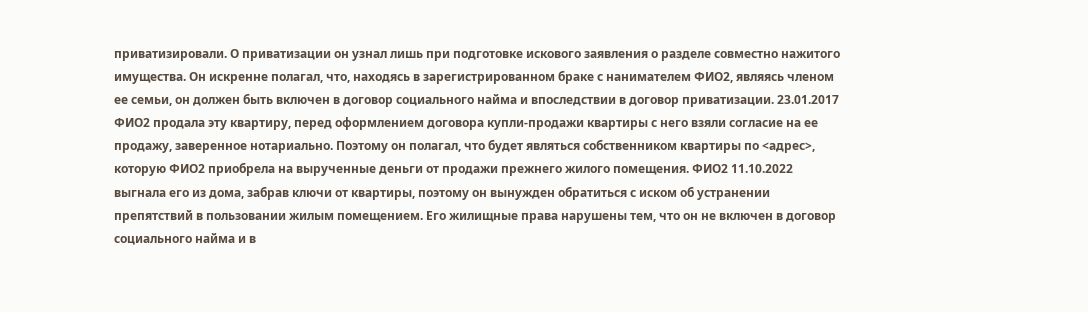приватизировали. О приватизации он узнал лишь при подготовке искового заявления о разделе совместно нажитого имущества. Он искренне полагал, что, находясь в зарегистрированном браке с нанимателем ФИО2, являясь членом ее семьи, он должен быть включен в договор социального найма и впоследствии в договор приватизации. 23.01.2017 ФИО2 продала эту квартиру, перед оформлением договора купли-продажи квартиры с него взяли согласие на ее продажу, заверенное нотариально. Поэтому он полагал, что будет являться собственником квартиры по <адрес>, которую ФИО2 приобрела на вырученные деньги от продажи прежнего жилого помещения. ФИО2 11.10.2022 выгнала его из дома, забрав ключи от квартиры, поэтому он вынужден обратиться с иском об устранении препятствий в пользовании жилым помещением. Его жилищные права нарушены тем, что он не включен в договор социального найма и в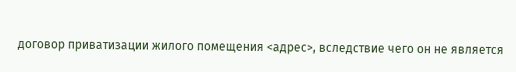договор приватизации жилого помещения <адрес>, вследствие чего он не является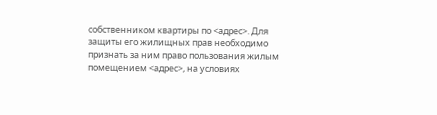собственником квартиры по <адрес>. Для защиты его жилищных прав необходимо признать за ним право пользования жилым помещением <адрес>, на условиях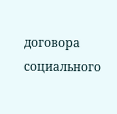договора социального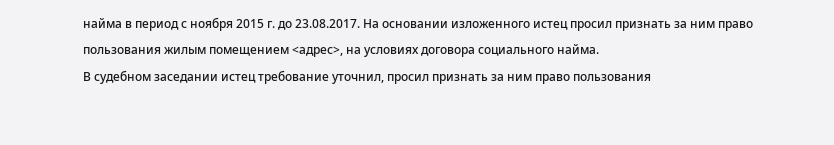найма в период с ноября 2015 г. до 23.08.2017. На основании изложенного истец просил признать за ним право пользования жилым помещением <адрес>, на условиях договора социального найма.
В судебном заседании истец требование уточнил, просил признать за ним право пользования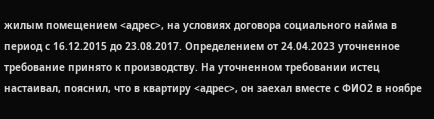жилым помещением <адрес>, на условиях договора социального найма в период с 16.12.2015 до 23.08.2017. Определением от 24.04.2023 уточненное требование принято к производству. На уточненном требовании истец настаивал, пояснил, что в квартиру <адрес>, он заехал вместе с ФИО2 в ноябре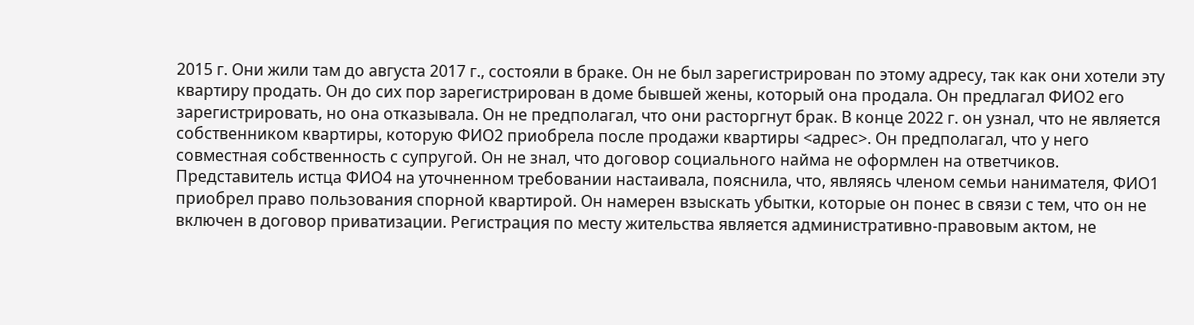2015 г. Они жили там до августа 2017 г., состояли в браке. Он не был зарегистрирован по этому адресу, так как они хотели эту квартиру продать. Он до сих пор зарегистрирован в доме бывшей жены, который она продала. Он предлагал ФИО2 его зарегистрировать, но она отказывала. Он не предполагал, что они расторгнут брак. В конце 2022 г. он узнал, что не является собственником квартиры, которую ФИО2 приобрела после продажи квартиры <адрес>. Он предполагал, что у него совместная собственность с супругой. Он не знал, что договор социального найма не оформлен на ответчиков.
Представитель истца ФИО4 на уточненном требовании настаивала, пояснила, что, являясь членом семьи нанимателя, ФИО1 приобрел право пользования спорной квартирой. Он намерен взыскать убытки, которые он понес в связи с тем, что он не включен в договор приватизации. Регистрация по месту жительства является административно-правовым актом, не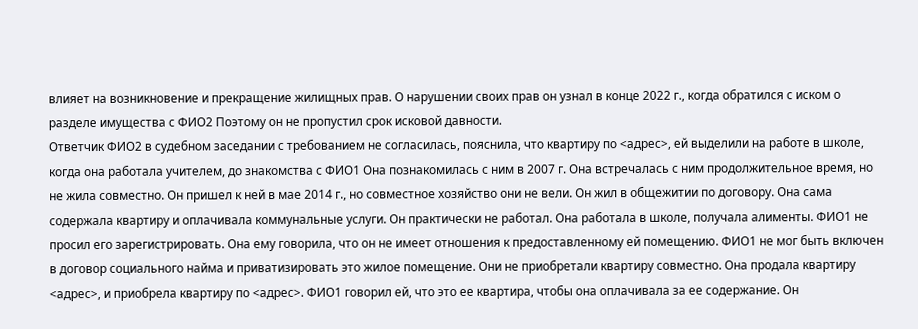влияет на возникновение и прекращение жилищных прав. О нарушении своих прав он узнал в конце 2022 г., когда обратился с иском о разделе имущества с ФИО2 Поэтому он не пропустил срок исковой давности.
Ответчик ФИО2 в судебном заседании с требованием не согласилась, пояснила, что квартиру по <адрес>, ей выделили на работе в школе, когда она работала учителем, до знакомства с ФИО1 Она познакомилась с ним в 2007 г. Она встречалась с ним продолжительное время, но не жила совместно. Он пришел к ней в мае 2014 г., но совместное хозяйство они не вели. Он жил в общежитии по договору. Она сама содержала квартиру и оплачивала коммунальные услуги. Он практически не работал. Она работала в школе, получала алименты. ФИО1 не просил его зарегистрировать. Она ему говорила, что он не имеет отношения к предоставленному ей помещению. ФИО1 не мог быть включен в договор социального найма и приватизировать это жилое помещение. Они не приобретали квартиру совместно. Она продала квартиру <адрес>, и приобрела квартиру по <адрес>. ФИО1 говорил ей, что это ее квартира, чтобы она оплачивала за ее содержание. Он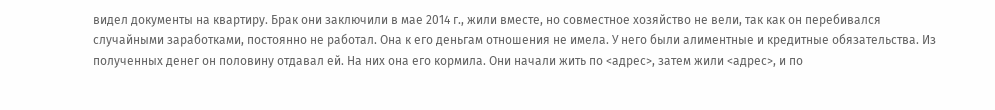видел документы на квартиру. Брак они заключили в мае 2014 г., жили вместе, но совместное хозяйство не вели, так как он перебивался случайными заработками, постоянно не работал. Она к его деньгам отношения не имела. У него были алиментные и кредитные обязательства. Из полученных денег он половину отдавал ей. На них она его кормила. Они начали жить по <адрес>, затем жили <адрес>, и по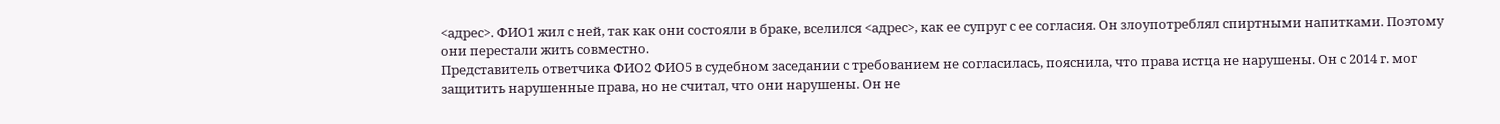<адрес>. ФИО1 жил с ней, так как они состояли в браке, вселился <адрес>, как ее супруг с ее согласия. Он злоупотреблял спиртными напитками. Поэтому они перестали жить совместно.
Представитель ответчика ФИО2 ФИО5 в судебном заседании с требованием не согласилась, пояснила, что права истца не нарушены. Он с 2014 г. мог защитить нарушенные права, но не считал, что они нарушены. Он не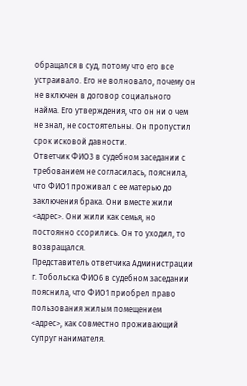обращался в суд, потому что его все устраивало. Его не волновало, почему он не включен в договор социального найма. Его утверждения, что он ни о чем не знал, не состоятельны. Он пропустил срок исковой давности.
Ответчик ФИО3 в судебном заседании с требованием не согласилась, пояснила, что ФИО1 проживал с ее матерью до заключения брака. Они вместе жили <адрес>. Они жили как семья, но постоянно ссорились. Он то уходил, то возвращался.
Представитель ответчика Администрации г. Тобольска ФИО6 в судебном заседании пояснила, что ФИО1 приобрел право пользования жилым помещением <адрес>, как совместно проживающий супруг нанимателя.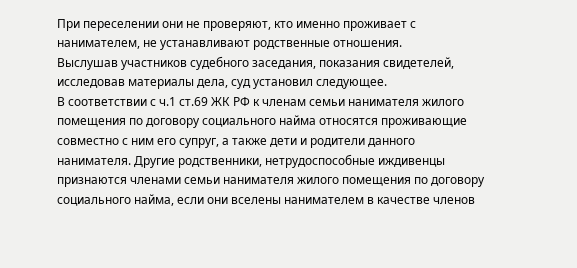При переселении они не проверяют, кто именно проживает с нанимателем, не устанавливают родственные отношения.
Выслушав участников судебного заседания, показания свидетелей, исследовав материалы дела, суд установил следующее.
В соответствии с ч.1 ст.69 ЖК РФ к членам семьи нанимателя жилого помещения по договору социального найма относятся проживающие совместно с ним его супруг, а также дети и родители данного нанимателя. Другие родственники, нетрудоспособные иждивенцы признаются членами семьи нанимателя жилого помещения по договору социального найма, если они вселены нанимателем в качестве членов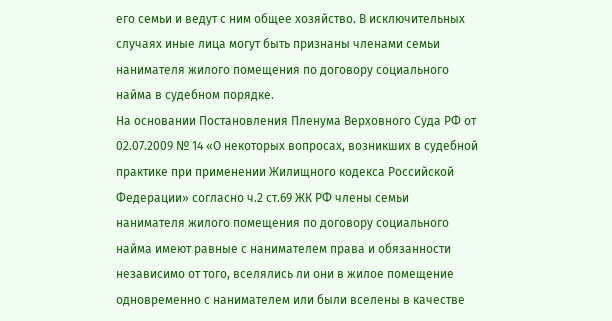его семьи и ведут с ним общее хозяйство. В исключительных случаях иные лица могут быть признаны членами семьи нанимателя жилого помещения по договору социального найма в судебном порядке.
На основании Постановления Пленума Верховного Суда РФ от 02.07.2009 № 14 «О некоторых вопросах, возникших в судебной практике при применении Жилищного кодекса Российской Федерации» согласно ч.2 ст.69 ЖК РФ члены семьи нанимателя жилого помещения по договору социального найма имеют равные с нанимателем права и обязанности независимо от того, вселялись ли они в жилое помещение одновременно с нанимателем или были вселены в качестве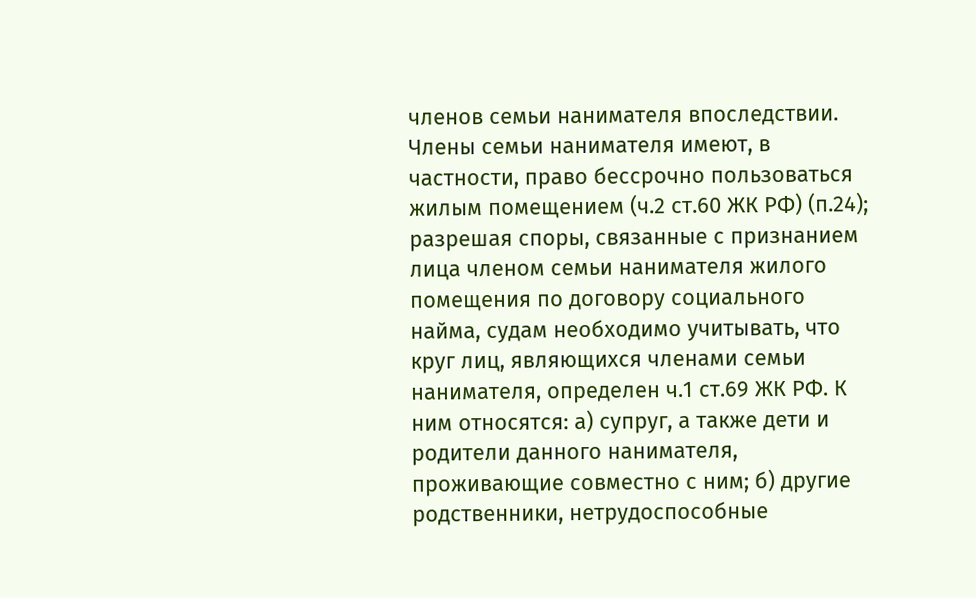членов семьи нанимателя впоследствии. Члены семьи нанимателя имеют, в частности, право бессрочно пользоваться жилым помещением (ч.2 ст.60 ЖК РФ) (п.24); разрешая споры, связанные с признанием лица членом семьи нанимателя жилого помещения по договору социального найма, судам необходимо учитывать, что круг лиц, являющихся членами семьи нанимателя, определен ч.1 ст.69 ЖК РФ. К ним относятся: а) супруг, а также дети и родители данного нанимателя, проживающие совместно с ним; б) другие родственники, нетрудоспособные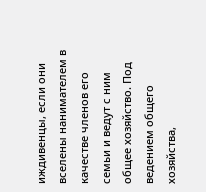иждивенцы, если они вселены нанимателем в качестве членов его семьи и ведут с ним общее хозяйство. Под ведением общего хозяйства,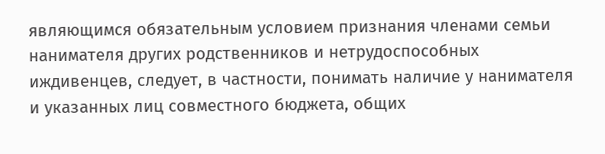являющимся обязательным условием признания членами семьи нанимателя других родственников и нетрудоспособных иждивенцев, следует, в частности, понимать наличие у нанимателя и указанных лиц совместного бюджета, общих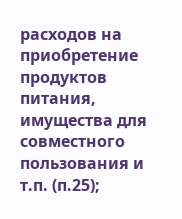расходов на приобретение продуктов питания, имущества для совместного пользования и т.п. (п.25);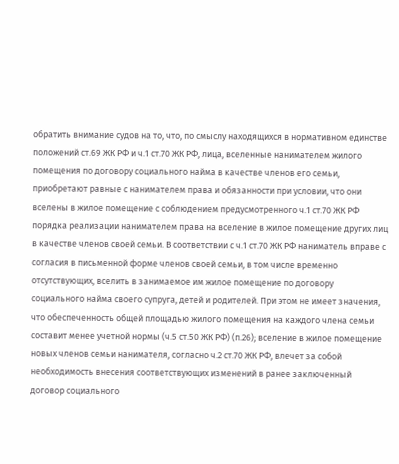обратить внимание судов на то, что, по смыслу находящихся в нормативном единстве положений ст.69 ЖК РФ и ч.1 ст.70 ЖК РФ, лица, вселенные нанимателем жилого помещения по договору социального найма в качестве членов его семьи, приобретают равные с нанимателем права и обязанности при условии, что они вселены в жилое помещение с соблюдением предусмотренного ч.1 ст.70 ЖК РФ порядка реализации нанимателем права на вселение в жилое помещение других лиц в качестве членов своей семьи. В соответствии с ч.1 ст.70 ЖК РФ наниматель вправе с согласия в письменной форме членов своей семьи, в том числе временно отсутствующих, вселить в занимаемое им жилое помещение по договору социального найма своего супруга, детей и родителей. При этом не имеет значения, что обеспеченность общей площадью жилого помещения на каждого члена семьи составит менее учетной нормы (ч.5 ст.50 ЖК РФ) (п.26); вселение в жилое помещение новых членов семьи нанимателя, согласно ч.2 ст.70 ЖК РФ, влечет за собой необходимость внесения соответствующих изменений в ранее заключенный договор социального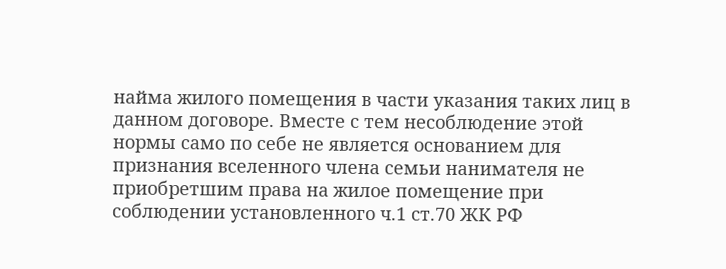найма жилого помещения в части указания таких лиц в данном договоре. Вместе с тем несоблюдение этой нормы само по себе не является основанием для признания вселенного члена семьи нанимателя не приобретшим права на жилое помещение при соблюдении установленного ч.1 ст.70 ЖК РФ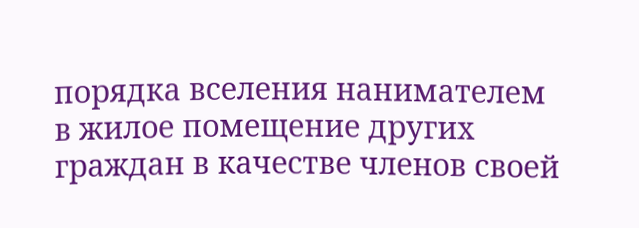порядка вселения нанимателем в жилое помещение других граждан в качестве членов своей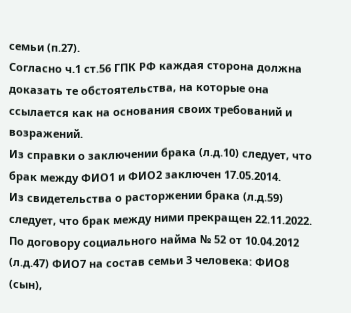семьи (п.27).
Согласно ч.1 ст.56 ГПК РФ каждая сторона должна доказать те обстоятельства, на которые она ссылается как на основания своих требований и возражений.
Из справки о заключении брака (л.д.10) следует, что брак между ФИО1 и ФИО2 заключен 17.05.2014.
Из свидетельства о расторжении брака (л.д.59) следует, что брак между ними прекращен 22.11.2022.
По договору социального найма № 52 от 10.04.2012 (л.д.47) ФИО7 на состав семьи 3 человека: ФИО8 (сын),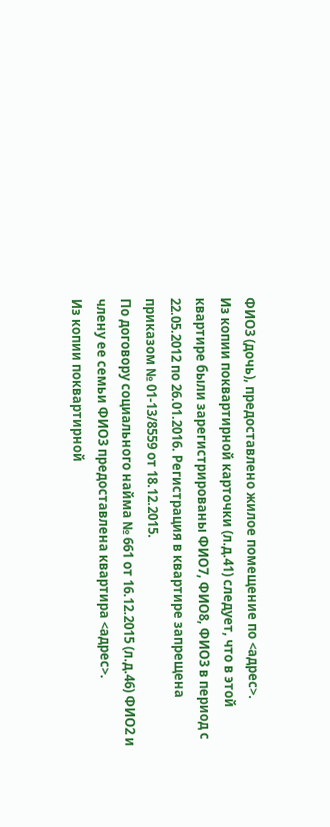ФИО3 (дочь), предоставлено жилое помещение по <адрес>.
Из копии поквартирной карточки (л.д.41) следует, что в этой квартире были зарегистрированы ФИО7, ФИО8, ФИО3 в период с 22.05.2012 по 26.01.2016. Регистрация в квартире запрещена приказом № 01-13/8559 от 18.12.2015.
По договору социального найма № 661 от 16.12.2015 (л.д.46) ФИО2 и члену ее семьи ФИО3 предоставлена квартира <адрес>.
Из копии поквартирной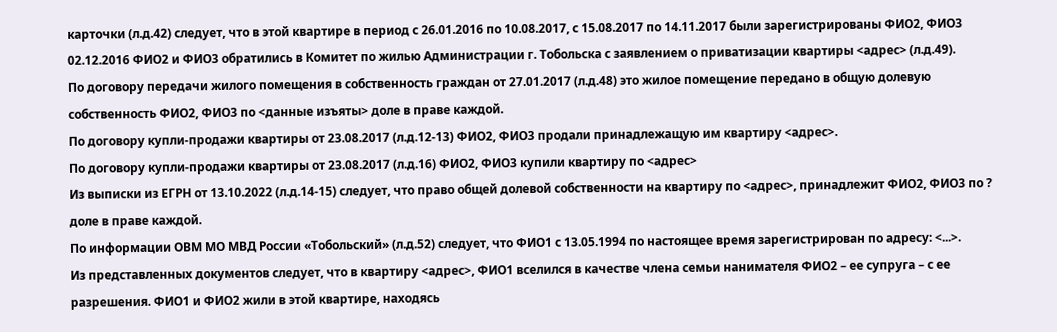карточки (л.д.42) следует, что в этой квартире в период с 26.01.2016 по 10.08.2017, с 15.08.2017 по 14.11.2017 были зарегистрированы ФИО2, ФИО3
02.12.2016 ФИО2 и ФИО3 обратились в Комитет по жилью Администрации г. Тобольска с заявлением о приватизации квартиры <адрес> (л.д.49).
По договору передачи жилого помещения в собственность граждан от 27.01.2017 (л.д.48) это жилое помещение передано в общую долевую собственность ФИО2, ФИО3 по <данные изъяты> доле в праве каждой.
По договору купли-продажи квартиры от 23.08.2017 (л.д.12-13) ФИО2, ФИО3 продали принадлежащую им квартиру <адрес>.
По договору купли-продажи квартиры от 23.08.2017 (л.д.16) ФИО2, ФИО3 купили квартиру по <адрес>
Из выписки из ЕГРН от 13.10.2022 (л.д.14-15) следует, что право общей долевой собственности на квартиру по <адрес>, принадлежит ФИО2, ФИО3 по ? доле в праве каждой.
По информации ОВМ МО МВД России «Тобольский» (л.д.52) следует, что ФИО1 с 13.05.1994 по настоящее время зарегистрирован по адресу: <...>.
Из представленных документов следует, что в квартиру <адрес>, ФИО1 вселился в качестве члена семьи нанимателя ФИО2 – ее супруга – с ее разрешения. ФИО1 и ФИО2 жили в этой квартире, находясь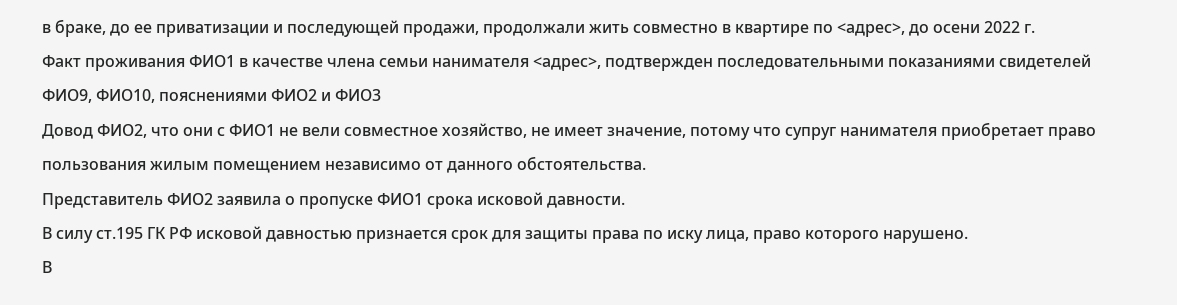в браке, до ее приватизации и последующей продажи, продолжали жить совместно в квартире по <адрес>, до осени 2022 г.
Факт проживания ФИО1 в качестве члена семьи нанимателя <адрес>, подтвержден последовательными показаниями свидетелей ФИО9, ФИО10, пояснениями ФИО2 и ФИО3
Довод ФИО2, что они с ФИО1 не вели совместное хозяйство, не имеет значение, потому что супруг нанимателя приобретает право пользования жилым помещением независимо от данного обстоятельства.
Представитель ФИО2 заявила о пропуске ФИО1 срока исковой давности.
В силу ст.195 ГК РФ исковой давностью признается срок для защиты права по иску лица, право которого нарушено.
В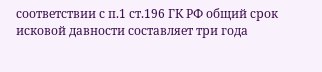соответствии с п.1 ст.196 ГК РФ общий срок исковой давности составляет три года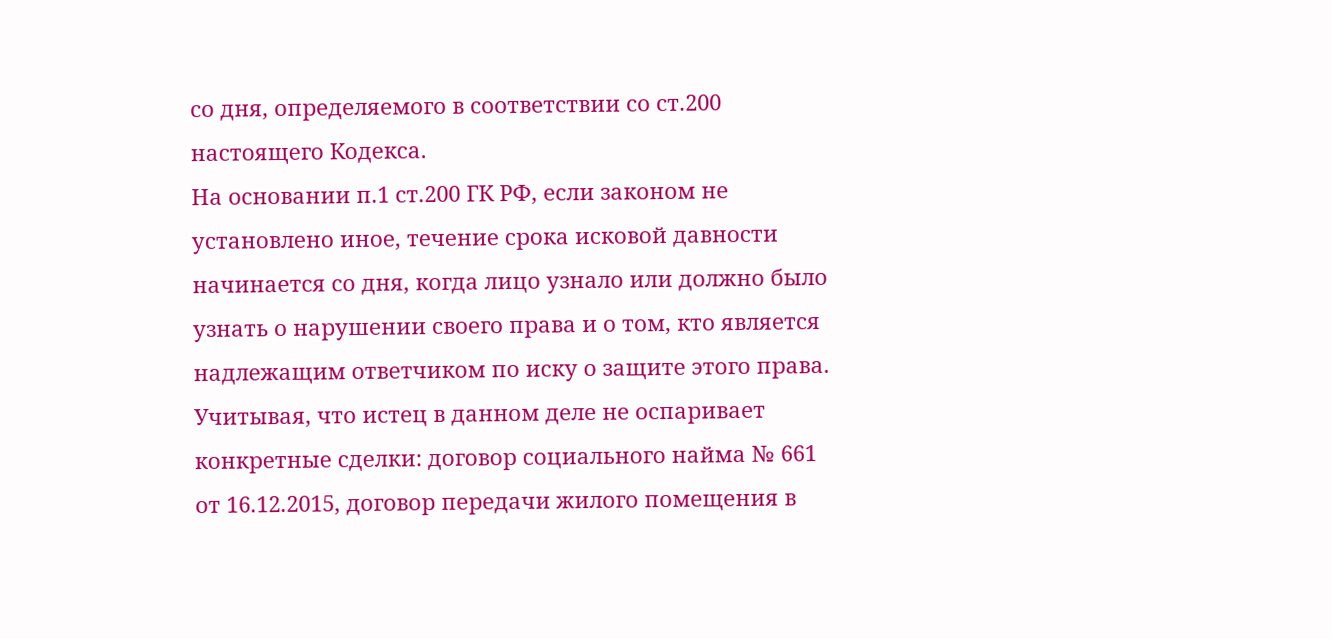со дня, определяемого в соответствии со ст.200 настоящего Кодекса.
На основании п.1 ст.200 ГК РФ, если законом не установлено иное, течение срока исковой давности начинается со дня, когда лицо узнало или должно было узнать о нарушении своего права и о том, кто является надлежащим ответчиком по иску о защите этого права.
Учитывая, что истец в данном деле не оспаривает конкретные сделки: договор социального найма № 661 от 16.12.2015, договор передачи жилого помещения в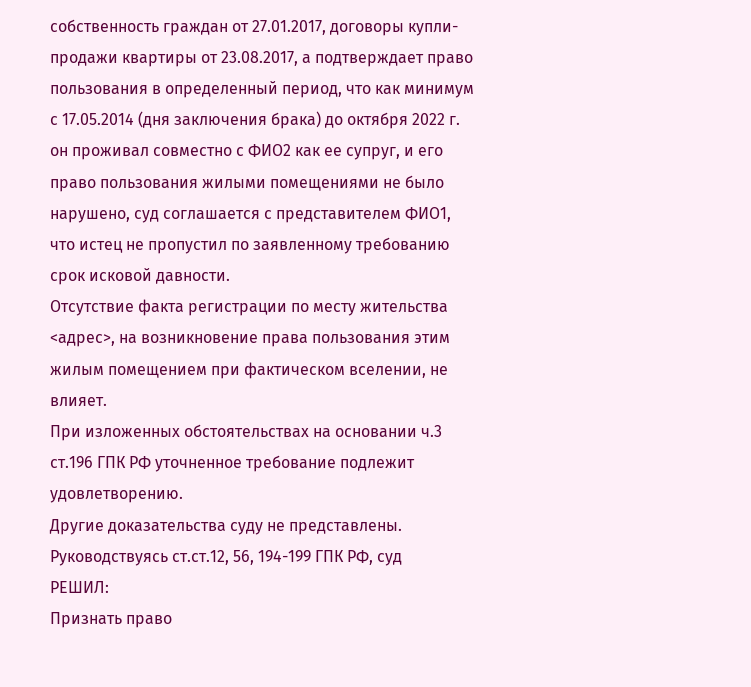собственность граждан от 27.01.2017, договоры купли-продажи квартиры от 23.08.2017, а подтверждает право пользования в определенный период, что как минимум с 17.05.2014 (дня заключения брака) до октября 2022 г. он проживал совместно с ФИО2 как ее супруг, и его право пользования жилыми помещениями не было нарушено, суд соглашается с представителем ФИО1, что истец не пропустил по заявленному требованию срок исковой давности.
Отсутствие факта регистрации по месту жительства <адрес>, на возникновение права пользования этим жилым помещением при фактическом вселении, не влияет.
При изложенных обстоятельствах на основании ч.3 ст.196 ГПК РФ уточненное требование подлежит удовлетворению.
Другие доказательства суду не представлены.
Руководствуясь ст.ст.12, 56, 194-199 ГПК РФ, суд
РЕШИЛ:
Признать право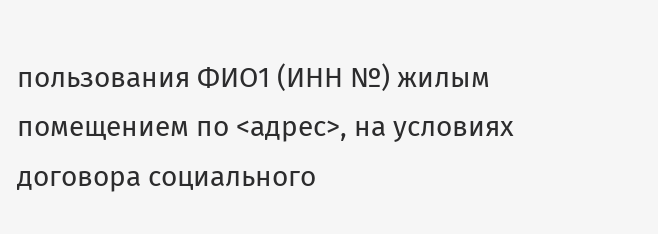пользования ФИО1 (ИНН №) жилым помещением по <адрес>, на условиях договора социального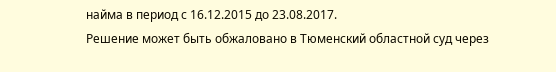найма в период с 16.12.2015 до 23.08.2017.
Решение может быть обжаловано в Тюменский областной суд через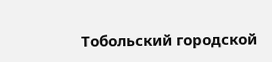Тобольский городской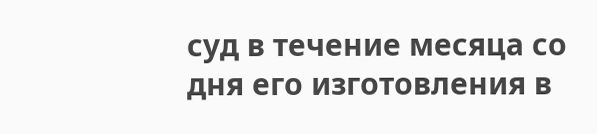суд в течение месяца со дня его изготовления в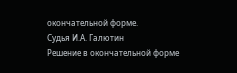окончательной форме.
Судья И.А. Галютин
Решение в окончательной форме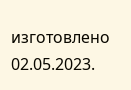изготовлено 02.05.2023.